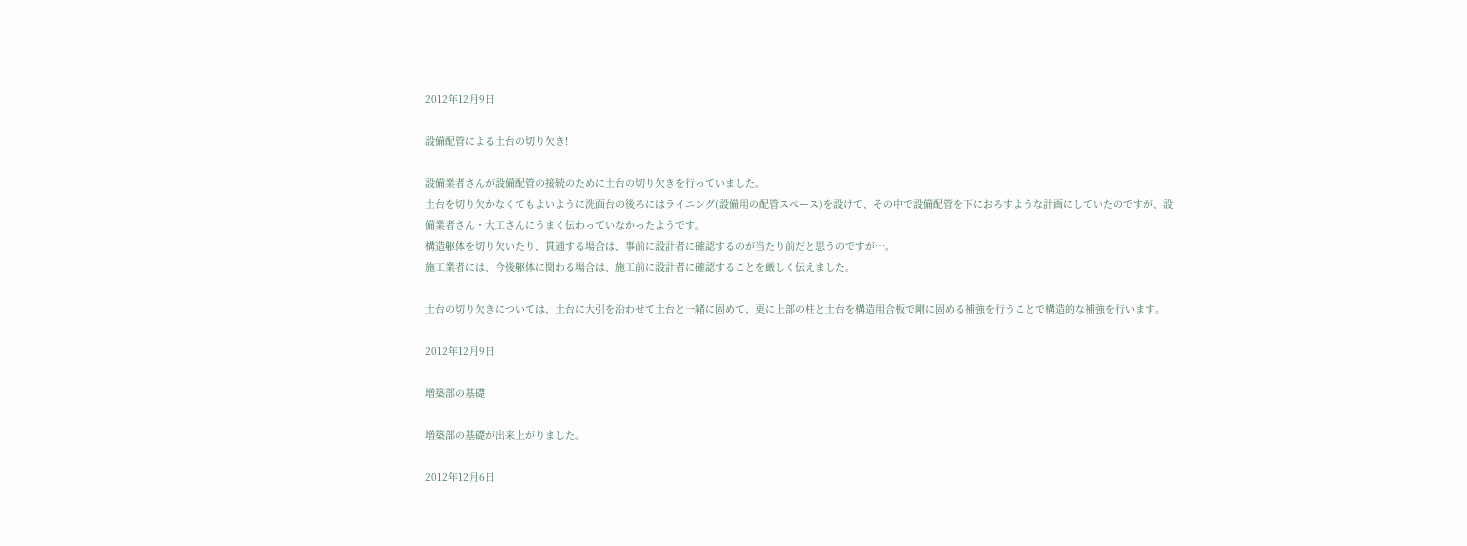2012年12月9日

設備配管による土台の切り欠き!

設備業者さんが設備配管の接続のために土台の切り欠きを行っていました。
土台を切り欠かなくてもよいように洗面台の後ろにはライニング(設備用の配管スペース)を設けて、その中で設備配管を下におろすような計画にしていたのですが、設備業者さん・大工さんにうまく伝わっていなかったようです。
構造躯体を切り欠いたり、貫通する場合は、事前に設計者に確認するのが当たり前だと思うのですが…。
施工業者には、今後躯体に関わる場合は、施工前に設計者に確認することを厳しく伝えました。

土台の切り欠きについては、土台に大引を沿わせて土台と一緒に固めて、更に上部の柱と土台を構造用合板で剛に固める補強を行うことで構造的な補強を行います。

2012年12月9日

増築部の基礎

増築部の基礎が出来上がりました。

2012年12月6日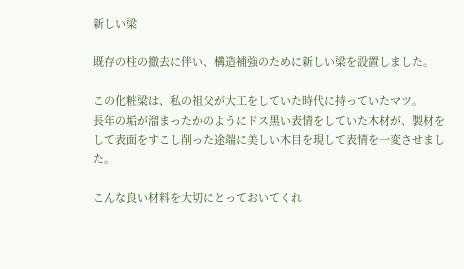新しい梁

既存の柱の撤去に伴い、構造補強のために新しい梁を設置しました。

この化粧梁は、私の祖父が大工をしていた時代に持っていたマツ。
長年の垢が溜まったかのようにドス黒い表情をしていた木材が、製材をして表面をすこし削った途端に美しい木目を現して表情を一変させました。

こんな良い材料を大切にとっておいてくれ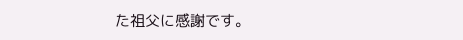た祖父に感謝です。